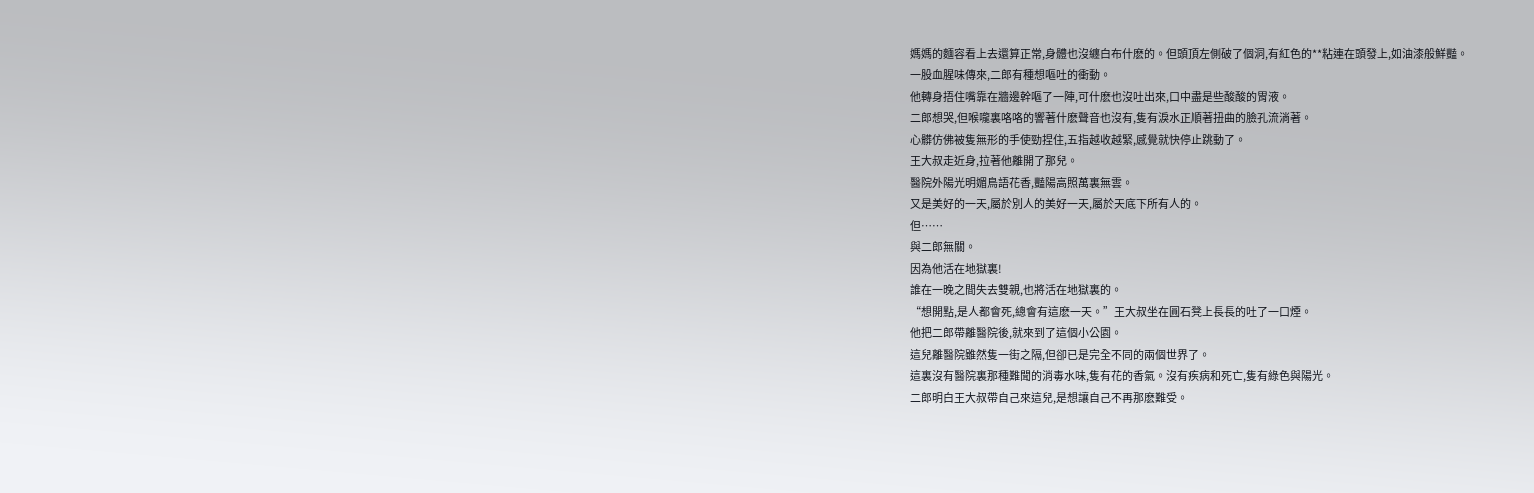媽媽的麵容看上去還算正常,身體也沒纏白布什麽的。但頭頂左側破了個洞,有紅色的**粘連在頭發上,如油漆般鮮豔。
一股血腥味傳來,二郎有種想嘔吐的衝動。
他轉身捂住嘴靠在牆邊幹嘔了一陣,可什麽也沒吐出來,口中盡是些酸酸的胃液。
二郎想哭,但喉嚨裏咯咯的響著什麽聲音也沒有,隻有淚水正順著扭曲的臉孔流淌著。
心髒仿佛被隻無形的手使勁捏住,五指越收越緊,感覺就快停止跳動了。
王大叔走近身,拉著他離開了那兒。
醫院外陽光明媚鳥語花香,豔陽高照萬裏無雲。
又是美好的一天,屬於別人的美好一天,屬於天底下所有人的。
但……
與二郎無關。
因為他活在地獄裏!
誰在一晚之間失去雙親,也將活在地獄裏的。
“想開點,是人都會死,總會有這麽一天。”王大叔坐在圓石凳上長長的吐了一口煙。
他把二郎帶離醫院後,就來到了這個小公園。
這兒離醫院雖然隻一街之隔,但卻已是完全不同的兩個世界了。
這裏沒有醫院裏那種難聞的消毒水味,隻有花的香氣。沒有疾病和死亡,隻有綠色與陽光。
二郎明白王大叔帶自己來這兒,是想讓自己不再那麽難受。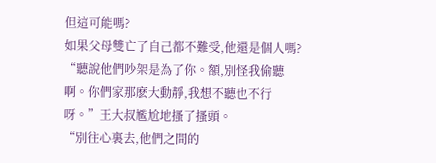但這可能嗎?
如果父母雙亡了自己都不難受,他還是個人嗎?
“聽說他們吵架是為了你。額,別怪我偷聽啊。你們家那麽大動靜,我想不聽也不行呀。”王大叔尷尬地搔了搔頭。
“別往心裏去,他們之間的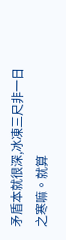矛盾本就很深,冰凍三尺非一日之寒嘛。就算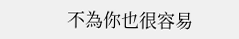不為你也很容易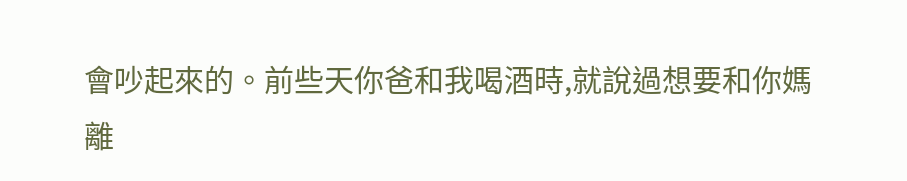會吵起來的。前些天你爸和我喝酒時,就說過想要和你媽離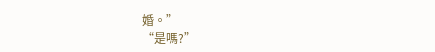婚。”
“是嗎?”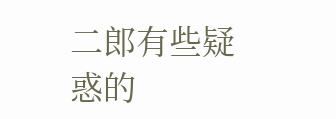二郎有些疑惑的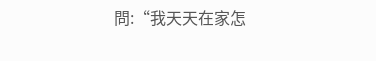問:“我天天在家怎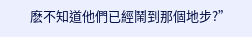麽不知道他們已經鬧到那個地步?”